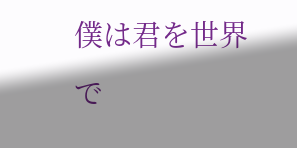僕は君を世界で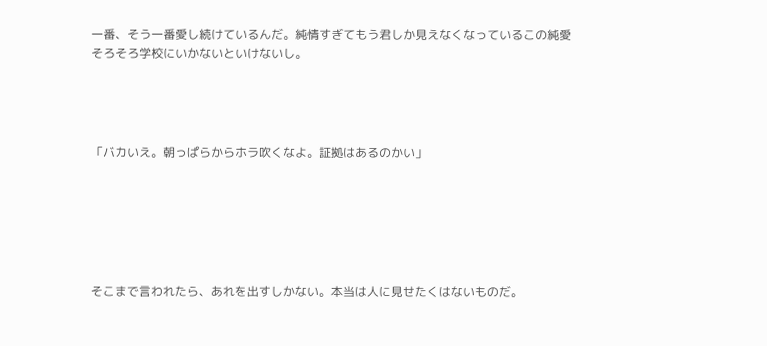一番、そう一番愛し続けているんだ。純情すぎてもう君しか見えなくなっているこの純愛
そろそろ学校にいかないといけないし。




「バカいえ。朝っぱらからホラ吹くなよ。証拠はあるのかい」






そこまで言われたら、あれを出すしかない。本当は人に見せたくはないものだ。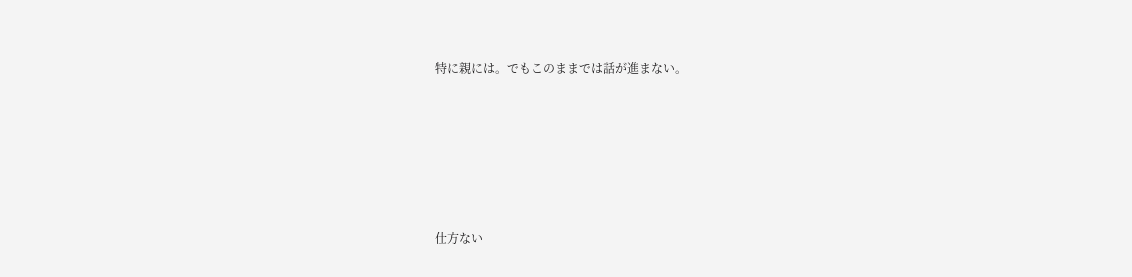特に親には。でもこのままでは話が進まない。






仕方ない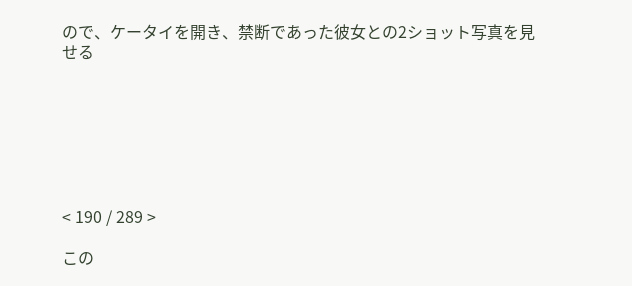ので、ケータイを開き、禁断であった彼女との2ショット写真を見せる







< 190 / 289 >

この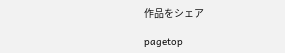作品をシェア

pagetop